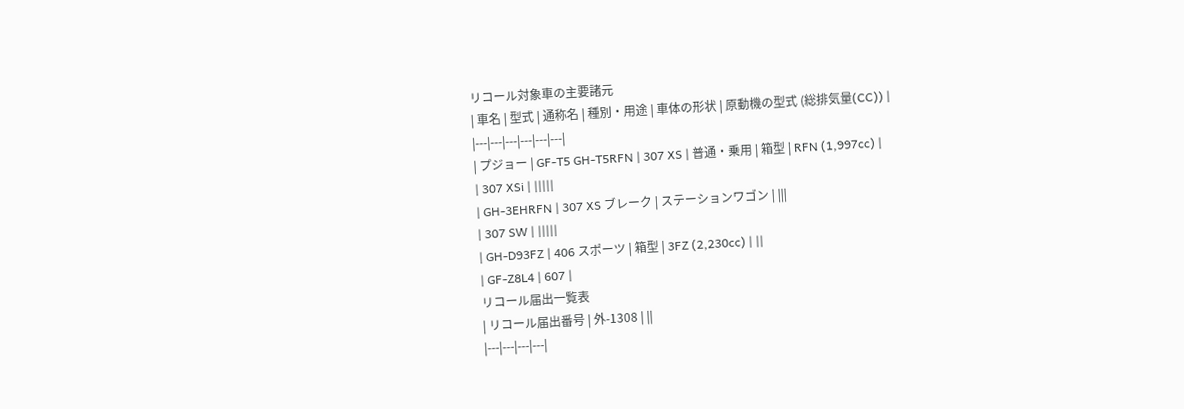リコール対象車の主要諸元
| 車名 | 型式 | 通称名 | 種別・用途 | 車体の形状 | 原動機の型式 (総排気量(CC)) |
|---|---|---|---|---|---|
| プジョー | GF-T5 GH-T5RFN | 307 XS | 普通・乗用 | 箱型 | RFN (1,997cc) |
| 307 XSi | |||||
| GH-3EHRFN | 307 XS ブレーク | ステーションワゴン | |||
| 307 SW | |||||
| GH-D93FZ | 406 スポーツ | 箱型 | 3FZ (2,230cc) | ||
| GF-Z8L4 | 607 |
リコール届出一覧表
| リコール届出番号 | 外-1308 | ||
|---|---|---|---|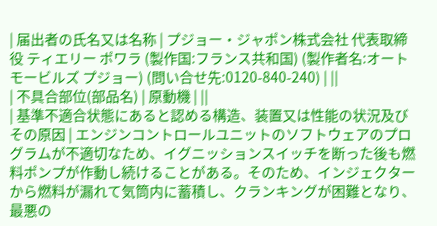| 届出者の氏名又は名称 | プジョー・ジャポン株式会社 代表取締役 ティエリー ポワラ (製作国:フランス共和国) (製作者名:オートモービルズ プジョー) (問い合せ先:0120-840-240) | ||
| 不具合部位(部品名) | 原動機 | ||
| 基準不適合状態にあると認める構造、装置又は性能の状況及びその原因 | エンジンコントロールユニットのソフトウェアのプログラムが不適切なため、イグニッションスイッチを断った後も燃料ポンプが作動し続けることがある。そのため、インジェクターから燃料が漏れて気筒内に蓄積し、クランキングが困難となり、最悪の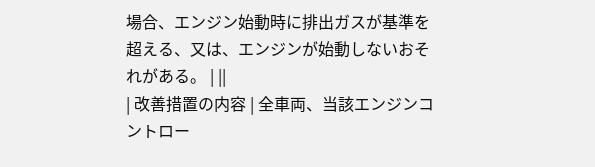場合、エンジン始動時に排出ガスが基準を超える、又は、エンジンが始動しないおそれがある。 | ||
| 改善措置の内容 | 全車両、当該エンジンコントロー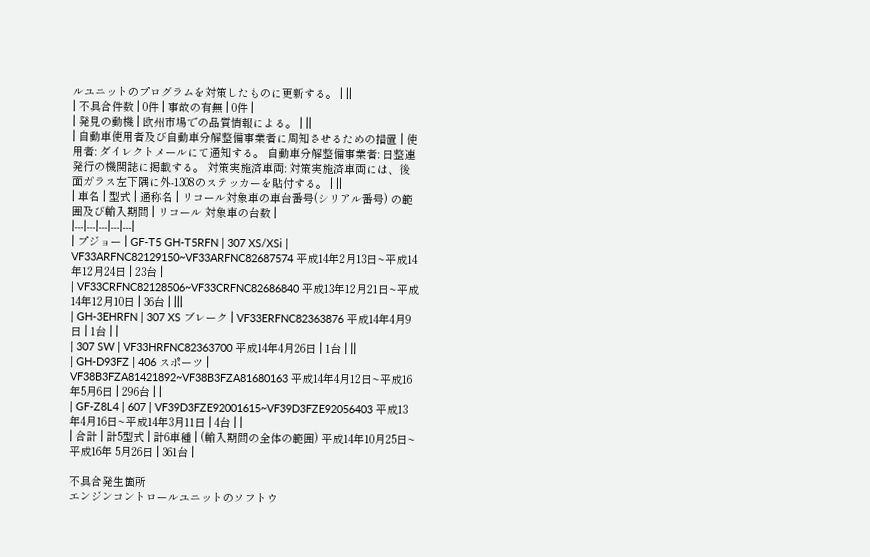ルユニットのプログラムを対策したものに更新する。 | ||
| 不具合件数 | 0件 | 事故の有無 | 0件 |
| 発見の動機 | 欧州市場での品質情報による。 | ||
| 自動車使用者及び自動車分解整備事業者に周知させるための措置 | 使用者: ダイレクトメールにて通知する。 自動車分解整備事業者: 日整連発行の機関誌に掲載する。 対策実施済車両: 対策実施済車両には、後面ガラス左下隅に外-1308のステッカーを貼付する。 | ||
| 車名 | 型式 | 通称名 | リコール対象車の車台番号(シリアル番号) の範囲及び輸入期間 | リコール 対象車の台数 |
|---|---|---|---|---|
| プジョー | GF-T5 GH-T5RFN | 307 XS/XSi | VF33ARFNC82129150~VF33ARFNC82687574 平成14年2月13日~平成14年12月24日 | 23台 |
| VF33CRFNC82128506~VF33CRFNC82686840 平成13年12月21日~平成14年12月10日 | 36台 | |||
| GH-3EHRFN | 307 XS ブレーク | VF33ERFNC82363876 平成14年4月9日 | 1台 | |
| 307 SW | VF33HRFNC82363700 平成14年4月26日 | 1台 | ||
| GH-D93FZ | 406 スポーツ | VF38B3FZA81421892~VF38B3FZA81680163 平成14年4月12日~平成16年5月6日 | 296台 | |
| GF-Z8L4 | 607 | VF39D3FZE92001615~VF39D3FZE92056403 平成13年4月16日~平成14年3月11日 | 4台 | |
| 合計 | 計5型式 | 計6車種 | (輸入期間の全体の範囲) 平成14年10月25日~平成16年 5月26日 | 361台 |

不具合発生箇所
エンジンコントロールユニットのソフトウ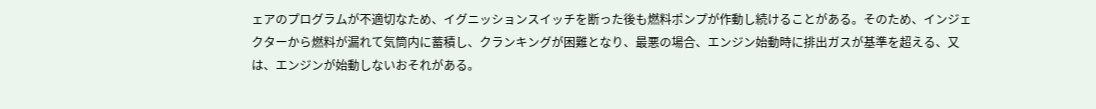ェアのプログラムが不適切なため、イグニッションスイッチを断った後も燃料ポンプが作動し続けることがある。そのため、インジェクターから燃料が漏れて気筒内に蓄積し、クランキングが困難となり、最悪の場合、エンジン始動時に排出ガスが基準を超える、又は、エンジンが始動しないおそれがある。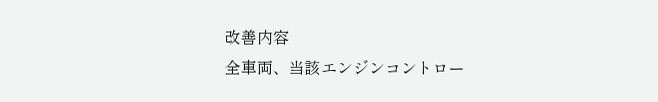改善内容
全車両、当該エンジンコントロー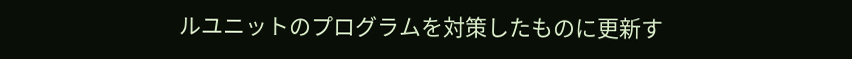ルユニットのプログラムを対策したものに更新す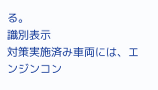る。
識別表示
対策実施済み車両には、エンジンコン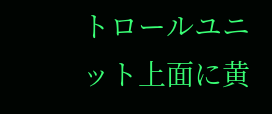トロールユニット上面に黄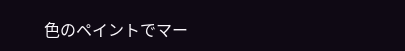色のペイントでマー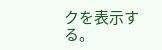クを表示する。